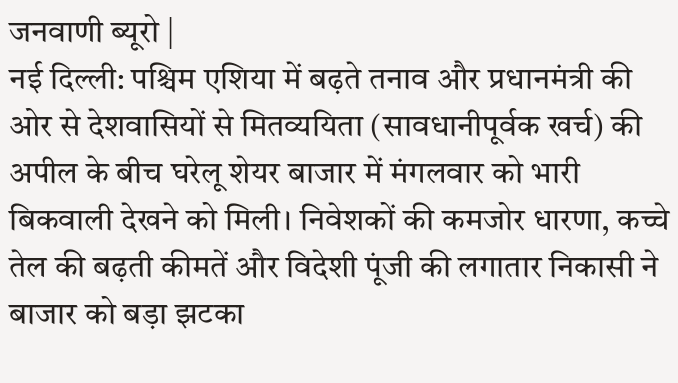जनवाणी ब्यूरो |
नई दिल्ली: पश्चिम एशिया में बढ़ते तनाव और प्रधानमंत्री की ओर से देशवासियों से मितव्ययिता (सावधानीपूर्वक खर्च) की अपील के बीच घरेलू शेयर बाजार में मंगलवार को भारी बिकवाली देखने को मिली। निवेशकों की कमजोर धारणा, कच्चे तेल की बढ़ती कीमतें और विदेशी पूंजी की लगातार निकासी ने बाजार को बड़ा झटका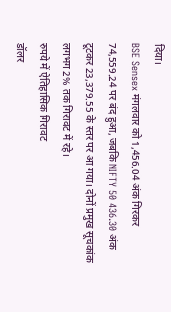दिया।
BSE Sensex मंगलवार को 1,456.04 अंक गिरकर 74,559.24 पर बंद हुआ, जबकि NIFTY 50 436.30 अंक टूटकर 23,379.55 के स्तर पर आ गया। दोनों प्रमुख सूचकांक लगभग 2% तक गिरावट में रहे।
रुपये में ऐतिहासिक गिरावट
डॉलर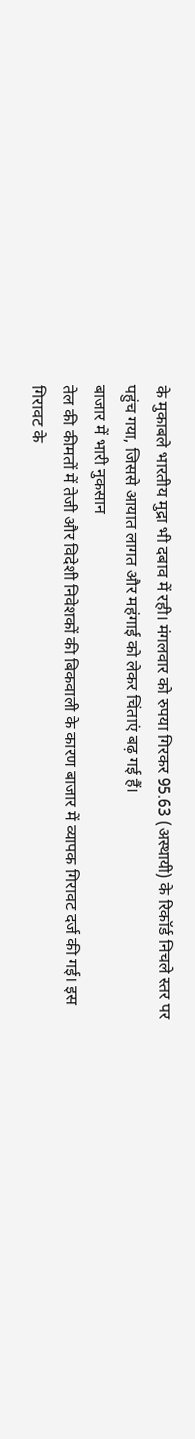के मुकाबले भारतीय मुद्रा भी दबाव में रही। मंगलवार को रुपया गिरकर 95.63 (अस्थायी) के रिकॉर्ड निचले स्तर पर पहुंच गया, जिससे आयात लागत और महंगाई को लेकर चिंताएं बढ़ गई हैं।
बाजार में भारी नुकसान
तेल की कीमतों में तेजी और विदेशी निवेशकों की बिकवाली के कारण बाजार में व्यापक गिरावट दर्ज की गई। इस गिरावट के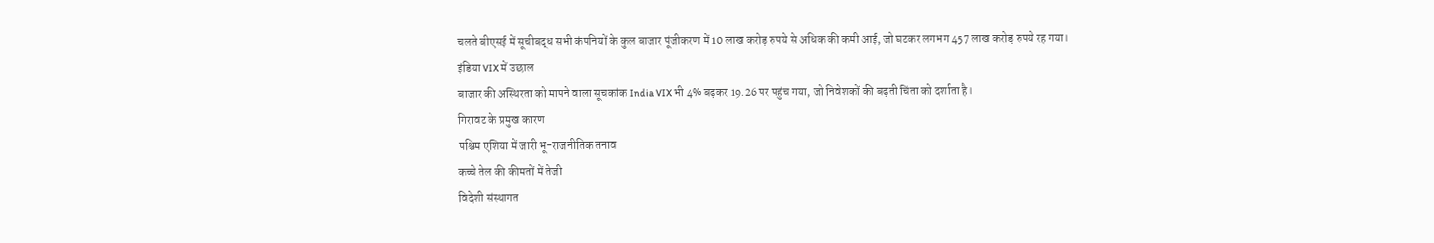चलते बीएसई में सूचीबद्ध सभी कंपनियों के कुल बाजार पूंजीकरण में 10 लाख करोड़ रुपये से अधिक की कमी आई, जो घटकर लगभग 457 लाख करोड़ रुपये रह गया।
इंडिया VIX में उछाल
बाजार की अस्थिरता को मापने वाला सूचकांक India VIX भी 4% बढ़कर 19.26 पर पहुंच गया, जो निवेशकों की बढ़ती चिंता को दर्शाता है।
गिरावट के प्रमुख कारण
पश्चिम एशिया में जारी भू-राजनीतिक तनाव
कच्चे तेल की कीमतों में तेजी
विदेशी संस्थागत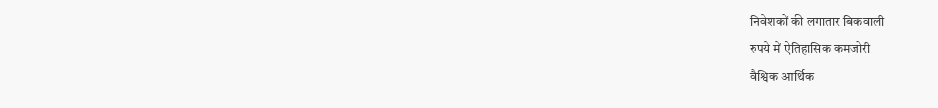निवेशकों की लगातार बिकवाली
रुपये में ऐतिहासिक कमजोरी
वैश्विक आर्थिक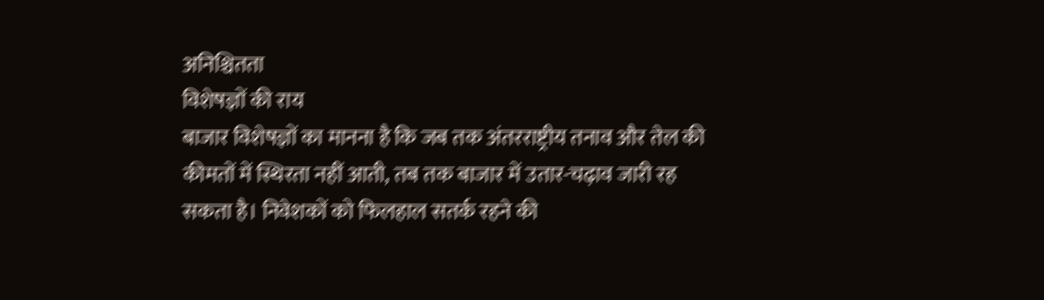अनिश्चितता
विशेषज्ञों की राय
बाजार विशेषज्ञों का मानना है कि जब तक अंतरराष्ट्रीय तनाव और तेल की कीमतों में स्थिरता नहीं आती, तब तक बाजार में उतार-चढ़ाव जारी रह सकता है। निवेशकों को फिलहाल सतर्क रहने की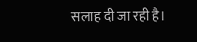सलाह दी जा रही है।